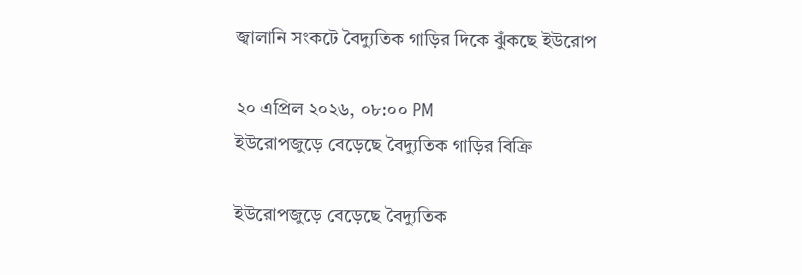জ্বালানি সংকটে বৈদ্যুতিক গাড়ির দিকে ঝুঁকছে ইউরোপ

২০ এপ্রিল ২০২৬, ০৮:০০ PM
ইউরোপজুড়ে বেড়েছে বৈদ্যুতিক গাড়ির বিক্রি

ইউরোপজুড়ে বেড়েছে বৈদ্যুতিক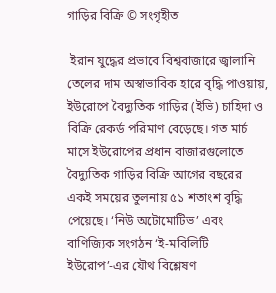গাড়ির বিক্রি © সংগৃহীত

 ইরান যুদ্ধের প্রভাবে বিশ্ববাজারে জ্বালানি তেলের দাম অস্বাভাবিক হারে বৃদ্ধি পাওয়ায়, ইউরোপে বৈদ্যুতিক গাড়ির (ইভি) চাহিদা ও বিক্রি রেকর্ড পরিমাণ বেড়েছে। গত মার্চ মাসে ইউরোপের প্রধান বাজারগুলোতে বৈদ্যুতিক গাড়ির বিক্রি আগের বছরের একই সময়ের তুলনায় ৫১ শতাংশ বৃদ্ধি পেয়েছে। ‘নিউ অটোমোটিভ’ এবং বাণিজ্যিক সংগঠন ‘ই-মবিলিটি ইউরোপ’-এর যৌথ বিশ্লেষণ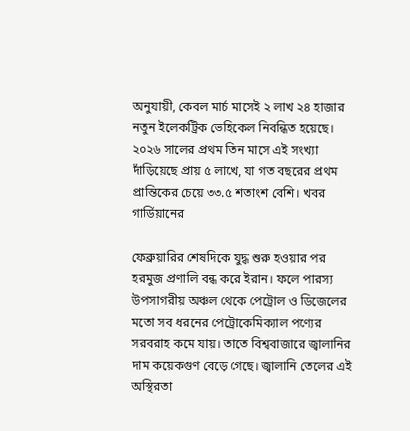অনুযায়ী, কেবল মার্চ মাসেই ২ লাখ ২৪ হাজার নতুন ইলেকট্রিক ভেহিকেল নিবন্ধিত হয়েছে। ২০২৬ সালের প্রথম তিন মাসে এই সংখ্যা দাঁড়িয়েছে প্রায় ৫ লাখে, যা গত বছরের প্রথম প্রান্তিকের চেয়ে ৩৩.৫ শতাংশ বেশি। খবর গার্ডিয়ানের

ফেব্রুয়ারির শেষদিকে যুদ্ধ শুরু হওয়ার পর হরমুজ প্রণালি বন্ধ করে ইরান। ফলে পারস্য উপসাগরীয় অঞ্চল থেকে পেট্রোল ও ডিজেলের মতো সব ধরনের পেট্রোকেমিক্যাল পণ্যের সরবরাহ কমে যায়। তাতে বিশ্ববাজারে জ্বালানির দাম কয়েকগুণ বেড়ে গেছে। জ্বালানি তেলের এই অস্থিরতা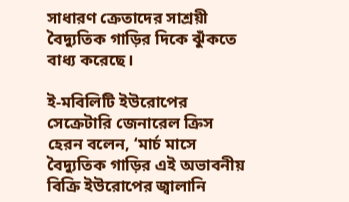সাধারণ ক্রেতাদের সাশ্রয়ী বৈদ্যুতিক গাড়ির দিকে ঝুঁকতে বাধ্য করেছে।

ই-মবিলিটি ইউরোপের সেক্রেটারি জেনারেল ক্রিস হেরন বলেন, ‘মার্চ মাসে বৈদ্যুতিক গাড়ির এই অভাবনীয় বিক্রি ইউরোপের জ্বালানি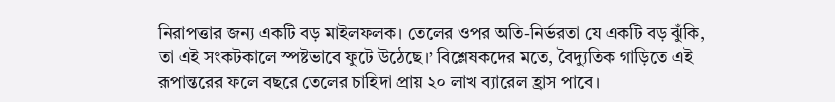নিরাপত্তার জন্য একটি বড় মাইলফলক। তেলের ওপর অতি-নির্ভরতা যে একটি বড় ঝুঁকি, তা এই সংকটকালে স্পষ্টভাবে ফুটে উঠেছে।’ বিশ্লেষকদের মতে, বৈদ্যুতিক গাড়িতে এই রূপান্তরের ফলে বছরে তেলের চাহিদা প্রায় ২০ লাখ ব্যারেল হ্রাস পাবে।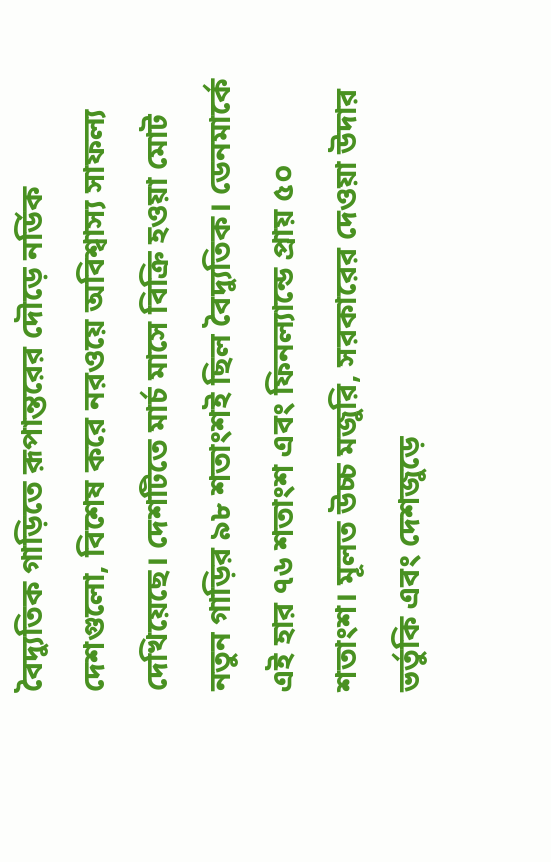বৈদ্যুতিক গাড়িতে রূপান্তরের দৌড়ে নর্ডিক দেশগুলো, বিশেষ করে নরওয়ে অবিশ্বাস্য সাফল্য দেখিয়েছে। দেশটিতে মার্চ মাসে বিক্রি হওয়া মোট নতুন গাড়ির ৯৮ শতাংশই ছিল বৈদ্যুতিক। ডেনমার্কে এই হার ৭৬ শতাংশ এবং ফিনল্যান্ডে প্রায় ৫০ শতাংশ। মূলত উচ্চ মজুরি, সরকারের দেওয়া উদার ভর্তুকি এবং দেশজুড়ে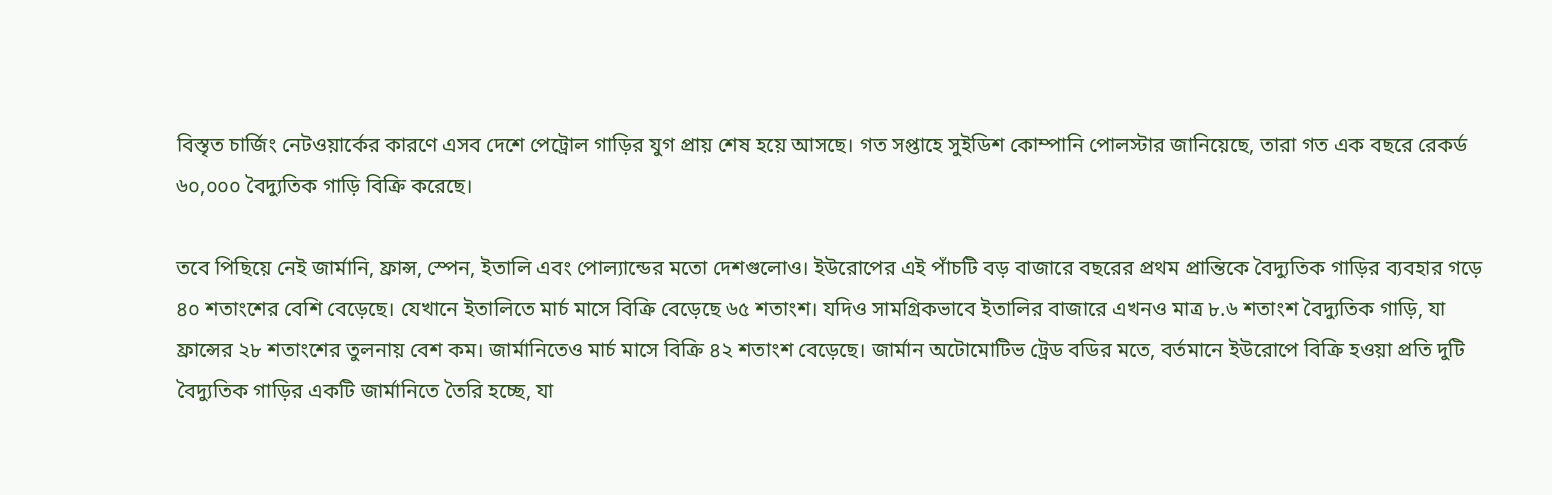বিস্তৃত চার্জিং নেটওয়ার্কের কারণে এসব দেশে পেট্রোল গাড়ির যুগ প্রায় শেষ হয়ে আসছে। গত সপ্তাহে সুইডিশ কোম্পানি পোলস্টার জানিয়েছে, তারা গত এক বছরে রেকর্ড ৬০,০০০ বৈদ্যুতিক গাড়ি বিক্রি করেছে।

তবে পিছিয়ে নেই জার্মানি, ফ্রান্স, স্পেন, ইতালি এবং পোল্যান্ডের মতো দেশগুলোও। ইউরোপের এই পাঁচটি বড় বাজারে বছরের প্রথম প্রান্তিকে বৈদ্যুতিক গাড়ির ব্যবহার গড়ে ৪০ শতাংশের বেশি বেড়েছে। যেখানে ইতালিতে মার্চ মাসে বিক্রি বেড়েছে ৬৫ শতাংশ। যদিও সামগ্রিকভাবে ইতালির বাজারে এখনও মাত্র ৮.৬ শতাংশ বৈদ্যুতিক গাড়ি, যা ফ্রান্সের ২৮ শতাংশের তুলনায় বেশ কম। জার্মানিতেও মার্চ মাসে বিক্রি ৪২ শতাংশ বেড়েছে। জার্মান অটোমোটিভ ট্রেড বডির মতে, বর্তমানে ইউরোপে বিক্রি হওয়া প্রতি দুটি বৈদ্যুতিক গাড়ির একটি জার্মানিতে তৈরি হচ্ছে, যা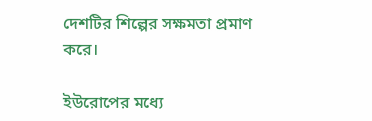দেশটির শিল্পের সক্ষমতা প্রমাণ করে।

ইউরোপের মধ্যে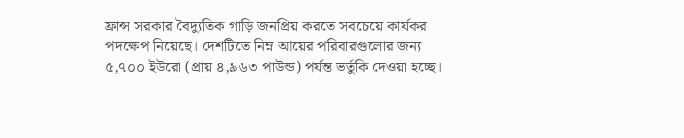ফ্রান্স সরকার বৈদ্যুতিক গাড়ি জনপ্রিয় করতে সবচেয়ে কার্যকর পদক্ষেপ নিয়েছে। দেশটিতে নিম্ন আয়ের পরিবারগুলোর জন্য ৫,৭০০ ইউরো (প্রায় ৪,৯৬৩ পাউন্ড) পর্যন্ত ভর্তুকি দেওয়া হচ্ছে।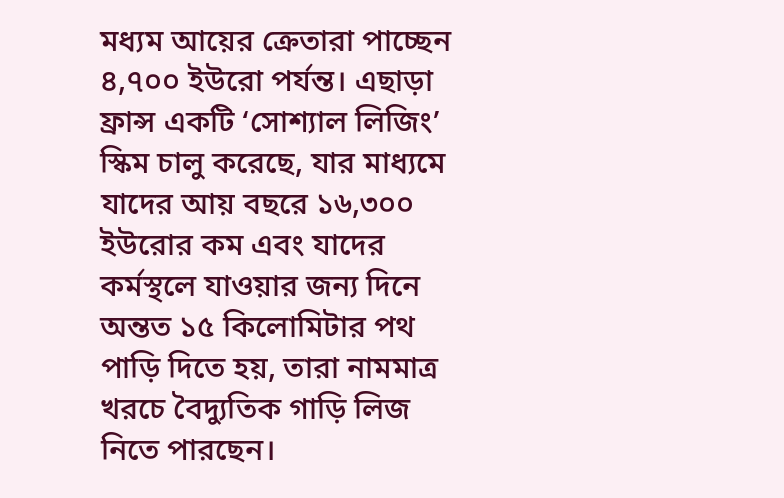মধ্যম আয়ের ক্রেতারা পাচ্ছেন ৪,৭০০ ইউরো পর্যন্ত। এছাড়া ফ্রান্স একটি ‘সোশ্যাল লিজিং’ স্কিম চালু করেছে, যার মাধ্যমে যাদের আয় বছরে ১৬,৩০০ ইউরোর কম এবং যাদের কর্মস্থলে যাওয়ার জন্য দিনে অন্তত ১৫ কিলোমিটার পথ পাড়ি দিতে হয়, তারা নামমাত্র খরচে বৈদ্যুতিক গাড়ি লিজ নিতে পারছেন।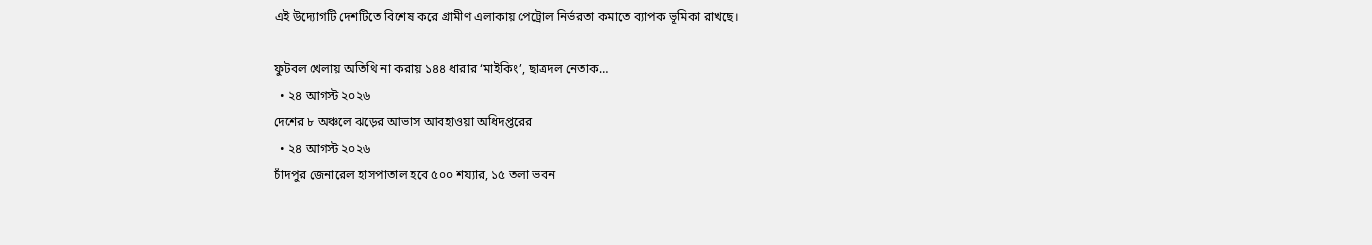এই উদ্যোগটি দেশটিতে বিশেষ করে গ্রামীণ এলাকায় পেট্রোল নির্ভরতা কমাতে ব্যাপক ভূমিকা রাখছে।

ফুটবল খেলায় অতিথি না করায় ১৪৪ ধারার ‘মাইকিং’, ছাত্রদল নেতাক…
  • ২৪ আগস্ট ২০২৬
দেশের ৮ অঞ্চলে ঝড়ের আভাস আবহাওয়া অধিদপ্তরের
  • ২৪ আগস্ট ২০২৬
চাঁদপুর জেনারেল হাসপাতাল হবে ৫০০ শয্যার, ১৫ তলা ভবন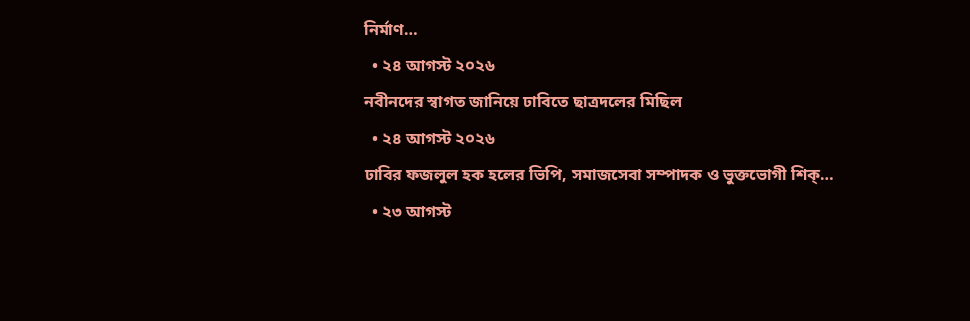নির্মাণ…
  • ২৪ আগস্ট ২০২৬
নবীনদের স্বাগত জানিয়ে ঢাবিতে ছাত্রদলের মিছিল
  • ২৪ আগস্ট ২০২৬
ঢাবির ফজলুল হক হলের ভিপি, সমাজসেবা সম্পাদক ও ভুক্তভোগী শিক্…
  • ২৩ আগস্ট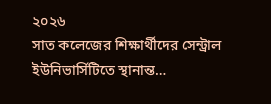২০২৬
সাত কলেজের শিক্ষার্থীদের সেন্ট্রাল ইউনিভার্সিটিতে স্থানান্ত…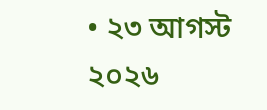• ২৩ আগস্ট ২০২৬